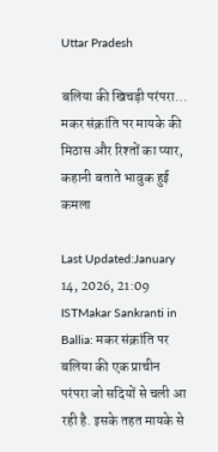Uttar Pradesh

बलिया की खिचड़ी परंपरा… मकर संक्रांति पर मायके की मिठास और रिश्तों का प्यार, कहानी बताते भावुक हुई कमला

Last Updated:January 14, 2026, 21:09 ISTMakar Sankranti in Ballia: मकर संक्रांति पर बलिया की एक प्राचीन परंपरा जो सदियों से चली आ रही है. इसके तहत मायके से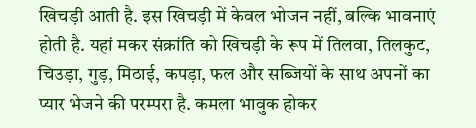खिचड़ी आती है. इस खिचड़ी में केवल भोजन नहीं, बल्कि भावनाएं होती है. यहां मकर संक्रांति को खिचड़ी के रूप में तिलवा, तिलकुट, चिउड़ा, गुड़, मिठाई, कपड़ा, फल और सब्जियों के साथ अपनों का प्यार भेजने की परम्परा है. कमला भावुक होकर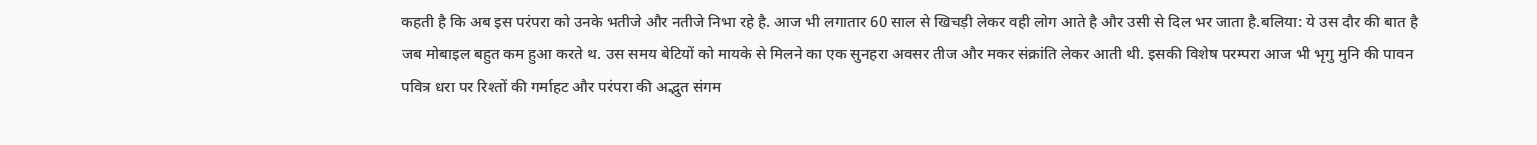कहती है कि अब इस परंपरा को उनके भतीजे और नतीजे निभा रहे है. आज भी लगातार 60 साल से खिचड़ी लेकर वही लोग आते है और उसी से दिल भर जाता है.बलिया: ये उस दौर की बात है जब मोबाइल बहुत कम हुआ करते थ. उस समय बेटियों को मायके से मिलने का एक सुनहरा अवसर तीज और मकर संक्रांति लेकर आती थी. इसकी विशेष परम्परा आज भी भृगु मुनि की पावन पवित्र धरा पर रिश्तों की गर्माहट और परंपरा की अद्भुत संगम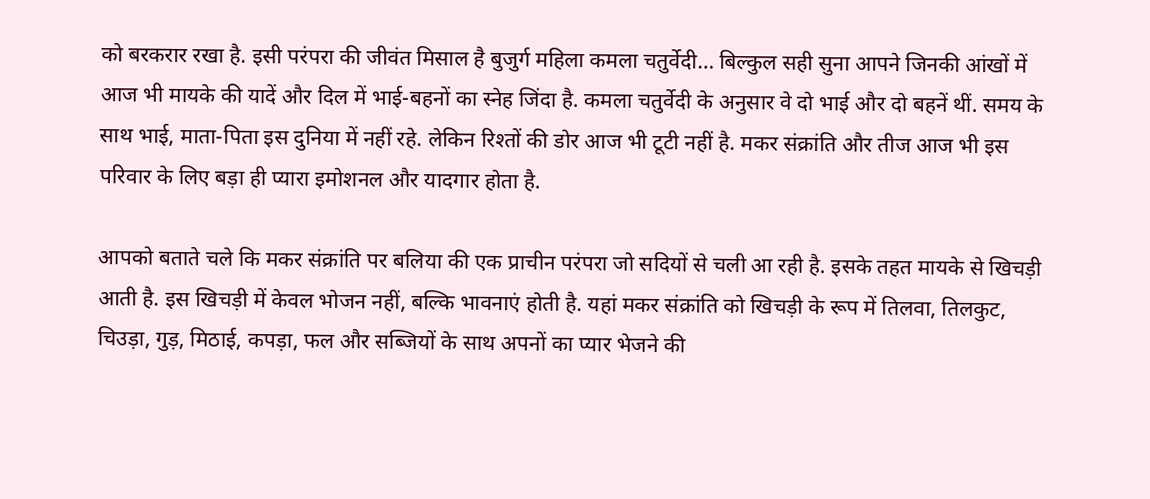को बरकरार रखा है. इसी परंपरा की जीवंत मिसाल है बुजुर्ग महिला कमला चतुर्वेदी… बिल्कुल सही सुना आपने जिनकी आंखों में आज भी मायके की यादें और दिल में भाई-बहनों का स्नेह जिंदा है. कमला चतुर्वेदी के अनुसार वे दो भाई और दो बहनें थीं. समय के साथ भाई, माता-पिता इस दुनिया में नहीं रहे. लेकिन रिश्तों की डोर आज भी टूटी नहीं है. मकर संक्रांति और तीज आज भी इस परिवार के लिए बड़ा ही प्यारा इमोशनल और यादगार होता है.

आपको बताते चले कि मकर संक्रांति पर बलिया की एक प्राचीन परंपरा जो सदियों से चली आ रही है. इसके तहत मायके से खिचड़ी आती है. इस खिचड़ी में केवल भोजन नहीं, बल्कि भावनाएं होती है. यहां मकर संक्रांति को खिचड़ी के रूप में तिलवा, तिलकुट, चिउड़ा, गुड़, मिठाई, कपड़ा, फल और सब्जियों के साथ अपनों का प्यार भेजने की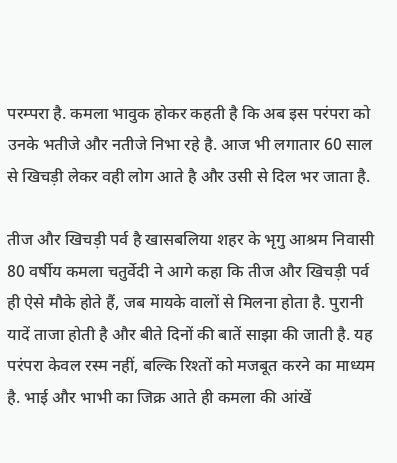परम्परा है. कमला भावुक होकर कहती है कि अब इस परंपरा को उनके भतीजे और नतीजे निभा रहे है. आज भी लगातार 60 साल से खिचड़ी लेकर वही लोग आते है और उसी से दिल भर जाता है.

तीज और खिचड़ी पर्व है खासबलिया शहर के भृगु आश्रम निवासी 80 वर्षीय कमला चतुर्वेदी ने आगे कहा कि तीज और खिचड़ी पर्व ही ऐसे मौके होते हैं, जब मायके वालों से मिलना होता है. पुरानी यादें ताजा होती है और बीते दिनों की बातें साझा की जाती है. यह परंपरा केवल रस्म नहीं, बल्कि रिश्तों को मजबूत करने का माध्यम है. भाई और भाभी का जिक्र आते ही कमला की आंखें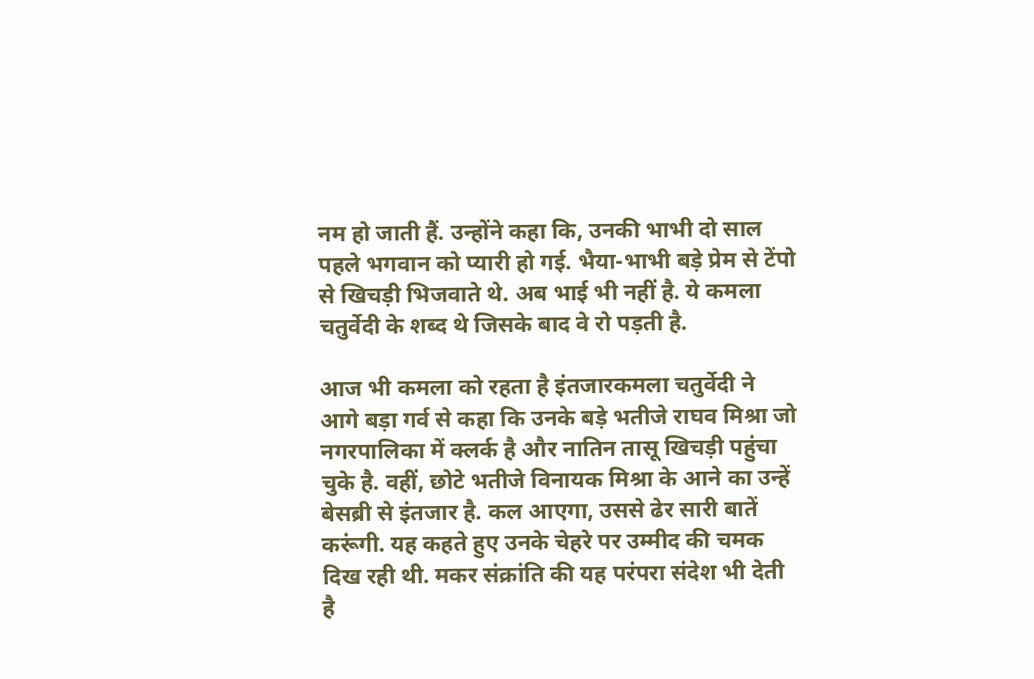नम हो जाती हैं. उन्होंने कहा कि, उनकी भाभी दो साल पहले भगवान को प्यारी हो गई. भैया-भाभी बड़े प्रेम से टेंपो से खिचड़ी भिजवाते थे. अब भाई भी नहीं है. ये कमला चतुर्वेदी के शब्द थे जिसके बाद वे रो पड़ती है.

आज भी कमला को रहता है इंतजारकमला चतुर्वेदी ने आगे बड़ा गर्व से कहा कि उनके बड़े भतीजे राघव मिश्रा जो नगरपालिका में क्लर्क है और नातिन तासू खिचड़ी पहुंचा चुके है. वहीं, छोटे भतीजे विनायक मिश्रा के आने का उन्हें बेसब्री से इंतजार है. कल आएगा, उससे ढेर सारी बातें करूंगी. यह कहते हुए उनके चेहरे पर उम्मीद की चमक दिख रही थी. मकर संक्रांति की यह परंपरा संदेश भी देती है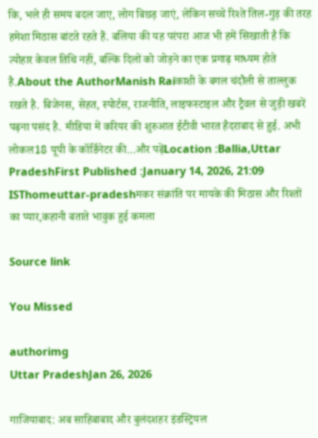कि, भले ही समय बदल जाए, लोग बिछड़ जाएं, लेकिन सच्चे रिश्ते तिल-गुड़ की तरह हमेशा मिठास बांटते रहते हैं. बलिया की यह परंपरा आज भी हमें सिखाती है कि त्योहार केवल तिथि नहीं, बल्कि दिलों को जोड़ने का एक प्रगाढ़ माध्यम होते है.About the AuthorManish Raiकाशी के बगल चंदौली से ताल्लुक रखते है. बिजेनस, सेहत, स्पोर्टस, राजनीति, लाइफस्टाइल और ट्रैवल से जुड़ी खबरें पढ़ना पसंद है. मीडिया में करियर की शुरुआत ईटीवी भारत हैदराबाद से हुई. अभी लोकल18 यूपी के कॉर्डिनेटर की…और पढ़ेंLocation :Ballia,Uttar PradeshFirst Published :January 14, 2026, 21:09 ISThomeuttar-pradeshमकर संक्रांति पर मायके की मिठास और रिश्तों का प्यार,कहानी बताते भावुक हुई कमला

Source link

You Missed

authorimg
Uttar PradeshJan 26, 2026

गाजियाबाद: अब साहिबाबाद और बुलंदशहर इंडस्ट्रियल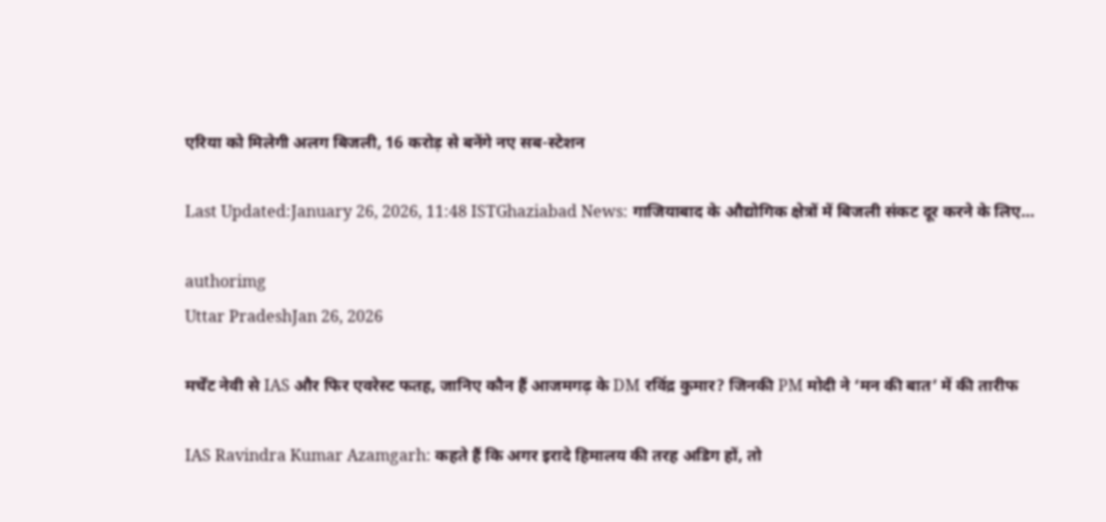एरिया को मिलेगी अलग बिजली, 16 करोड़ से बनेंगे नए सब-स्टेशन

Last Updated:January 26, 2026, 11:48 ISTGhaziabad News: गाजियाबाद के औद्योगिक क्षेत्रों में बिजली संकट दूर करने के लिए…

authorimg
Uttar PradeshJan 26, 2026

मर्चेंट नेवी से IAS और फिर एवरेस्ट फतह, जानिए कौन हैं आजमगढ़ के DM रविंद्र कुमार? जिनकी PM मोदी ने ‘मन की बात’ में की तारीफ

IAS Ravindra Kumar Azamgarh: कहते हैं कि अगर इरादे हिमालय की तरह अडिग हों, तो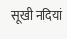सूखी नदियां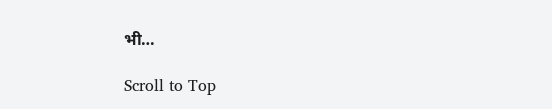भी…

Scroll to Top